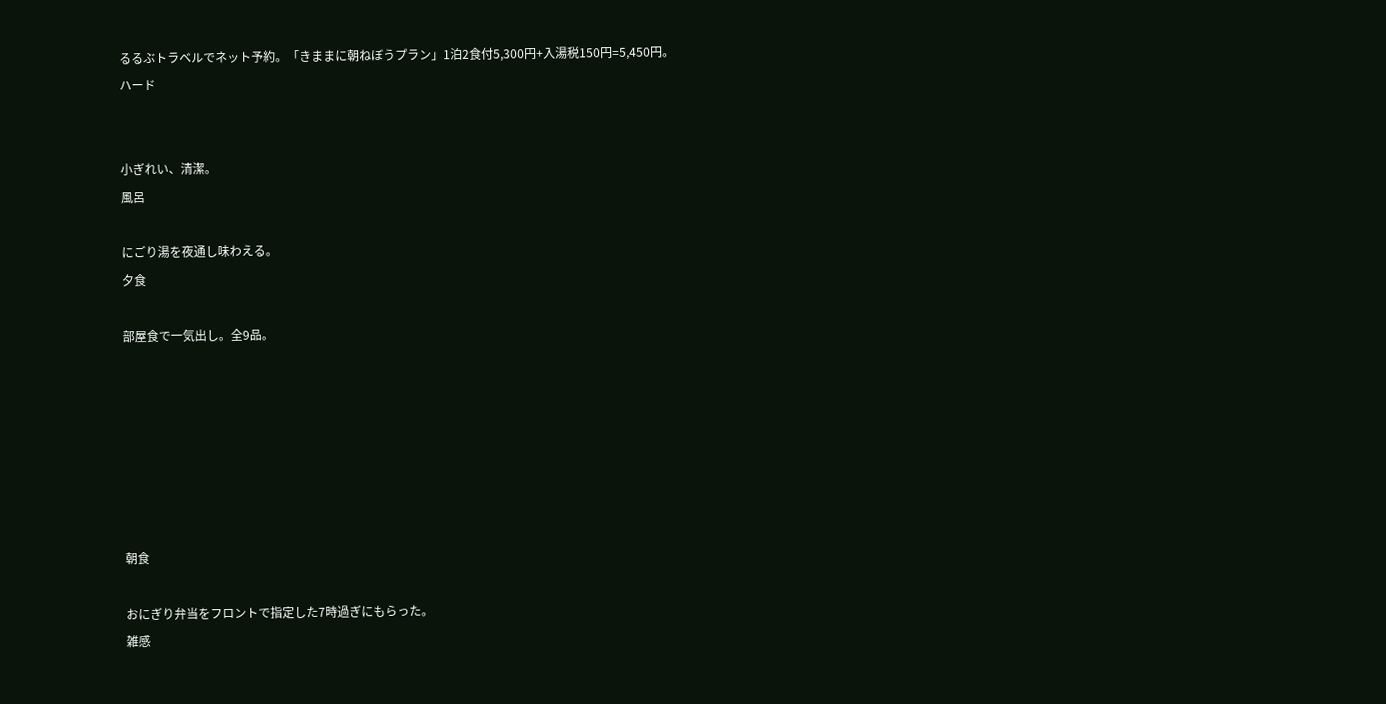るるぶトラベルでネット予約。「きままに朝ねぼうプラン」1泊2食付5,300円+入湯税150円=5,450円。
ハード


小ぎれい、清潔。
風呂

にごり湯を夜通し味わえる。
夕食

部屋食で一気出し。全9品。







朝食

おにぎり弁当をフロントで指定した7時過ぎにもらった。
雑感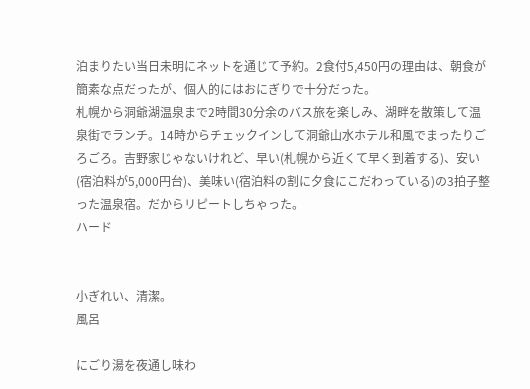泊まりたい当日未明にネットを通じて予約。2食付5,450円の理由は、朝食が簡素な点だったが、個人的にはおにぎりで十分だった。
札幌から洞爺湖温泉まで2時間30分余のバス旅を楽しみ、湖畔を散策して温泉街でランチ。14時からチェックインして洞爺山水ホテル和風でまったりごろごろ。吉野家じゃないけれど、早い(札幌から近くて早く到着する)、安い(宿泊料が5,000円台)、美味い(宿泊料の割に夕食にこだわっている)の3拍子整った温泉宿。だからリピートしちゃった。
ハード


小ぎれい、清潔。
風呂

にごり湯を夜通し味わ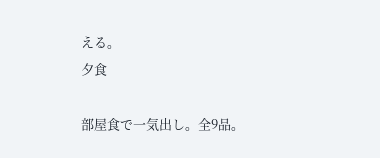える。
夕食

部屋食で一気出し。全9品。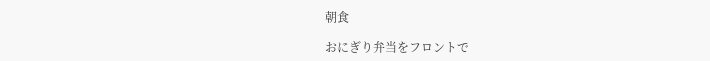朝食

おにぎり弁当をフロントで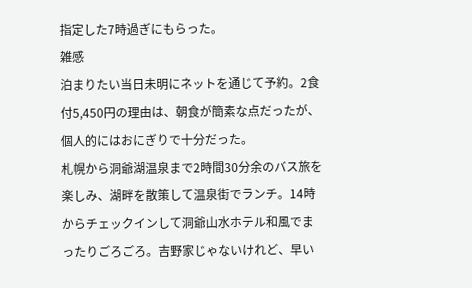指定した7時過ぎにもらった。
雑感
泊まりたい当日未明にネットを通じて予約。2食付5,450円の理由は、朝食が簡素な点だったが、個人的にはおにぎりで十分だった。
札幌から洞爺湖温泉まで2時間30分余のバス旅を楽しみ、湖畔を散策して温泉街でランチ。14時からチェックインして洞爺山水ホテル和風でまったりごろごろ。吉野家じゃないけれど、早い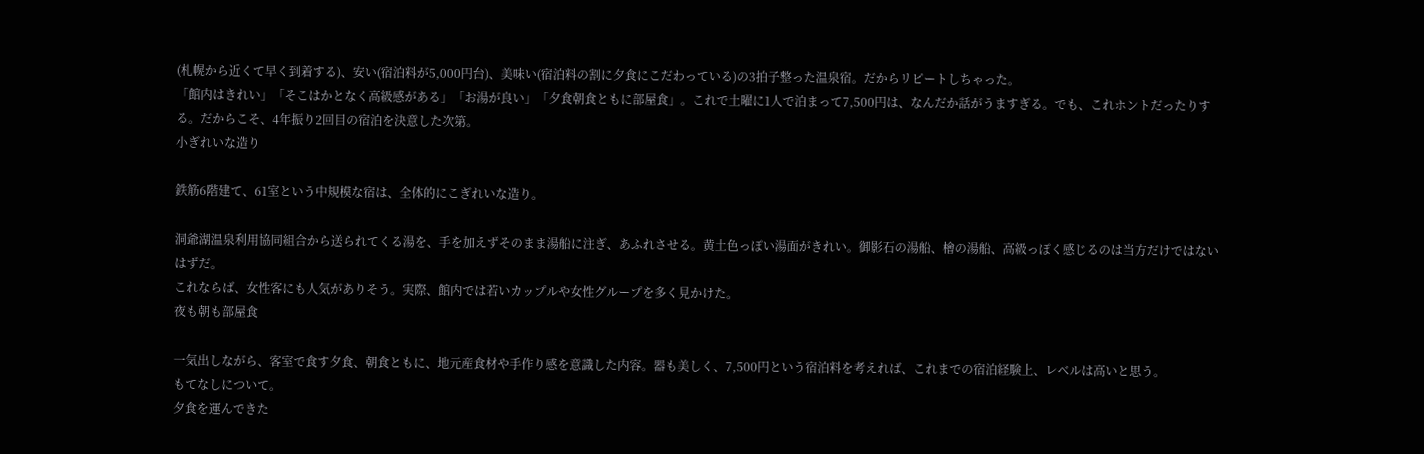(札幌から近くて早く到着する)、安い(宿泊料が5,000円台)、美味い(宿泊料の割に夕食にこだわっている)の3拍子整った温泉宿。だからリピートしちゃった。
「館内はきれい」「そこはかとなく高級感がある」「お湯が良い」「夕食朝食ともに部屋食」。これで土曜に1人で泊まって7,500円は、なんだか話がうますぎる。でも、これホントだったりする。だからこそ、4年振り2回目の宿泊を決意した次第。
小ぎれいな造り

鉄筋6階建て、61室という中規模な宿は、全体的にこぎれいな造り。

洞爺湖温泉利用協同組合から送られてくる湯を、手を加えずそのまま湯船に注ぎ、あふれさせる。黄土色っぽい湯面がきれい。御影石の湯船、檜の湯船、高級っぽく感じるのは当方だけではないはずだ。
これならば、女性客にも人気がありそう。実際、館内では若いカップルや女性グループを多く見かけた。
夜も朝も部屋食

一気出しながら、客室で食す夕食、朝食ともに、地元産食材や手作り感を意識した内容。器も美しく、7,500円という宿泊料を考えれば、これまでの宿泊経験上、レベルは高いと思う。
もてなしについて。
夕食を運んできた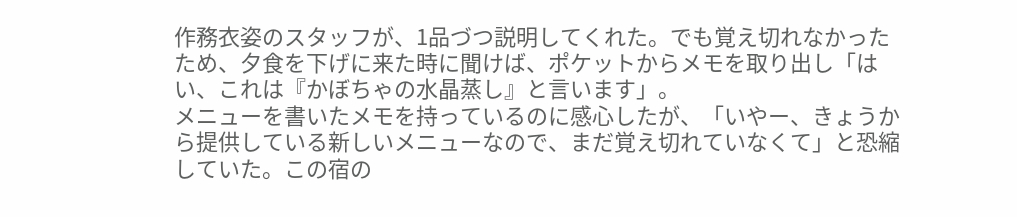作務衣姿のスタッフが、1品づつ説明してくれた。でも覚え切れなかったため、夕食を下げに来た時に聞けば、ポケットからメモを取り出し「はい、これは『かぼちゃの水晶蒸し』と言います」。
メニューを書いたメモを持っているのに感心したが、「いやー、きょうから提供している新しいメニューなので、まだ覚え切れていなくて」と恐縮していた。この宿の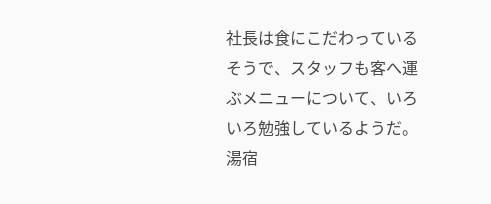社長は食にこだわっているそうで、スタッフも客へ運ぶメニューについて、いろいろ勉強しているようだ。
湯宿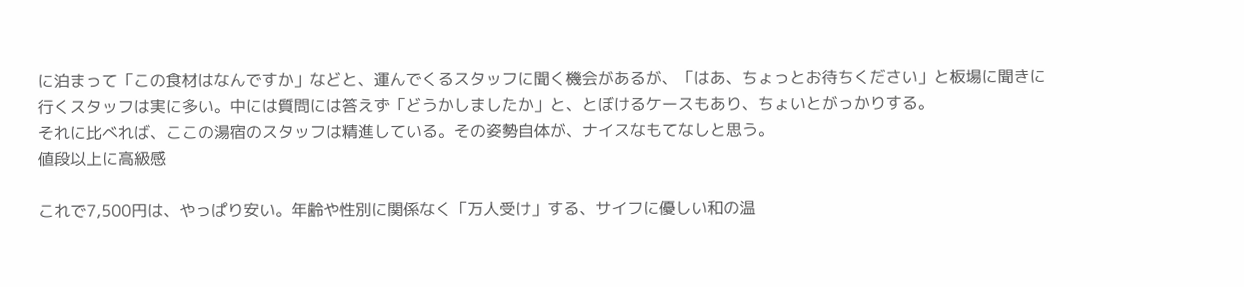に泊まって「この食材はなんですか」などと、運んでくるスタッフに聞く機会があるが、「はあ、ちょっとお待ちください」と板場に聞きに行くスタッフは実に多い。中には質問には答えず「どうかしましたか」と、とぼけるケースもあり、ちょいとがっかりする。
それに比べれば、ここの湯宿のスタッフは精進している。その姿勢自体が、ナイスなもてなしと思う。
値段以上に高級感

これで7,500円は、やっぱり安い。年齢や性別に関係なく「万人受け」する、サイフに優しい和の温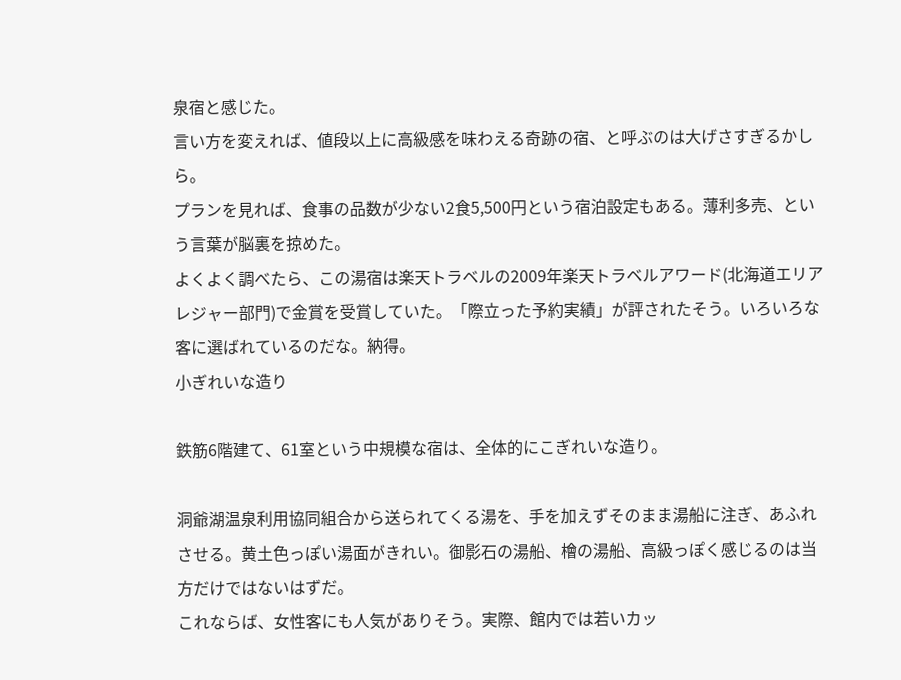泉宿と感じた。
言い方を変えれば、値段以上に高級感を味わえる奇跡の宿、と呼ぶのは大げさすぎるかしら。
プランを見れば、食事の品数が少ない2食5,500円という宿泊設定もある。薄利多売、という言葉が脳裏を掠めた。
よくよく調べたら、この湯宿は楽天トラベルの2009年楽天トラベルアワード(北海道エリア レジャー部門)で金賞を受賞していた。「際立った予約実績」が評されたそう。いろいろな客に選ばれているのだな。納得。
小ぎれいな造り

鉄筋6階建て、61室という中規模な宿は、全体的にこぎれいな造り。

洞爺湖温泉利用協同組合から送られてくる湯を、手を加えずそのまま湯船に注ぎ、あふれさせる。黄土色っぽい湯面がきれい。御影石の湯船、檜の湯船、高級っぽく感じるのは当方だけではないはずだ。
これならば、女性客にも人気がありそう。実際、館内では若いカッ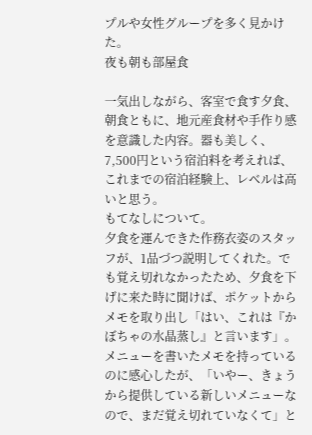プルや女性グループを多く見かけた。
夜も朝も部屋食

一気出しながら、客室で食す夕食、朝食ともに、地元産食材や手作り感を意識した内容。器も美しく、7,500円という宿泊料を考えれば、これまでの宿泊経験上、レベルは高いと思う。
もてなしについて。
夕食を運んできた作務衣姿のスタッフが、1品づつ説明してくれた。でも覚え切れなかったため、夕食を下げに来た時に聞けば、ポケットからメモを取り出し「はい、これは『かぼちゃの水晶蒸し』と言います」。
メニューを書いたメモを持っているのに感心したが、「いやー、きょうから提供している新しいメニューなので、まだ覚え切れていなくて」と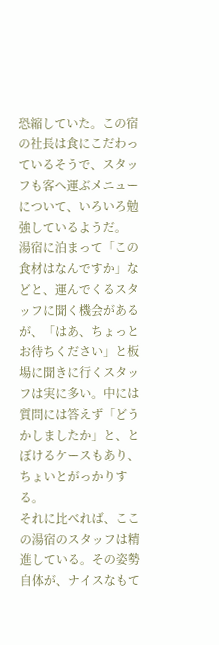恐縮していた。この宿の社長は食にこだわっているそうで、スタッフも客へ運ぶメニューについて、いろいろ勉強しているようだ。
湯宿に泊まって「この食材はなんですか」などと、運んでくるスタッフに聞く機会があるが、「はあ、ちょっとお待ちください」と板場に聞きに行くスタッフは実に多い。中には質問には答えず「どうかしましたか」と、とぼけるケースもあり、ちょいとがっかりする。
それに比べれば、ここの湯宿のスタッフは精進している。その姿勢自体が、ナイスなもて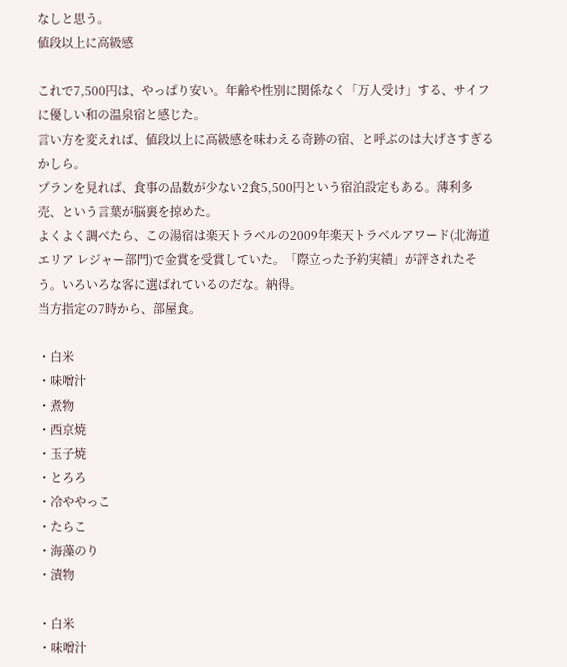なしと思う。
値段以上に高級感

これで7,500円は、やっぱり安い。年齢や性別に関係なく「万人受け」する、サイフに優しい和の温泉宿と感じた。
言い方を変えれば、値段以上に高級感を味わえる奇跡の宿、と呼ぶのは大げさすぎるかしら。
プランを見れば、食事の品数が少ない2食5,500円という宿泊設定もある。薄利多売、という言葉が脳裏を掠めた。
よくよく調べたら、この湯宿は楽天トラベルの2009年楽天トラベルアワード(北海道エリア レジャー部門)で金賞を受賞していた。「際立った予約実績」が評されたそう。いろいろな客に選ばれているのだな。納得。
当方指定の7時から、部屋食。

・白米
・味噌汁
・煮物
・西京焼
・玉子焼
・とろろ
・冷ややっこ
・たらこ
・海藻のり
・漬物

・白米
・味噌汁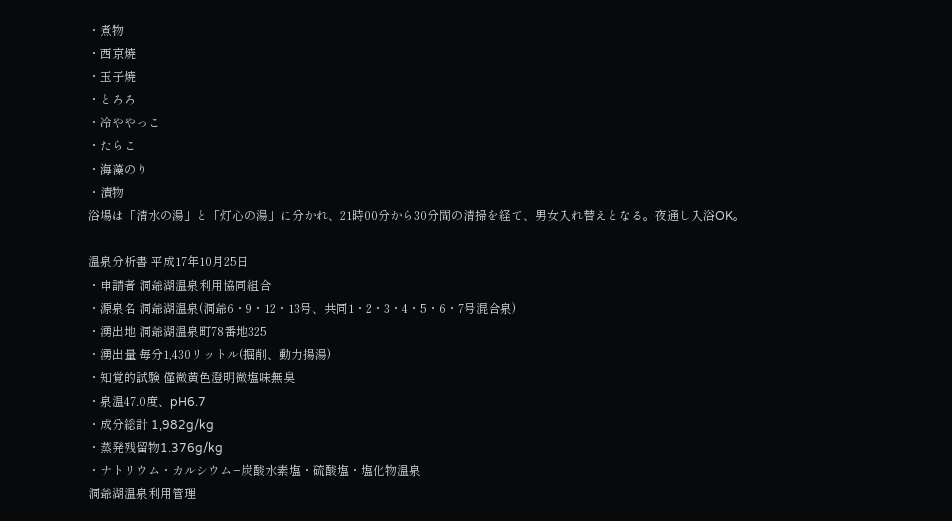・煮物
・西京焼
・玉子焼
・とろろ
・冷ややっこ
・たらこ
・海藻のり
・漬物
浴場は「清水の湯」と「灯心の湯」に分かれ、21時00分から30分間の清掃を経て、男女入れ替えとなる。夜通し入浴OK。

温泉分析書 平成17年10月25日
・申請者 洞爺湖温泉利用協同組合
・源泉名 洞爺湖温泉(洞爺6・9・12・13号、共同1・2・3・4・5・6・7号混合泉)
・湧出地 洞爺湖温泉町78番地325
・湧出量 毎分1,430リットル(掘削、動力揚湯)
・知覚的試験 僅微黄色澄明微塩味無臭
・泉温47.0度、pH6.7
・成分総計 1,982g/kg
・蒸発残留物1.376g/kg
・ナトリウム・カルシウム−炭酸水素塩・硫酸塩・塩化物温泉
洞爺湖温泉利用管理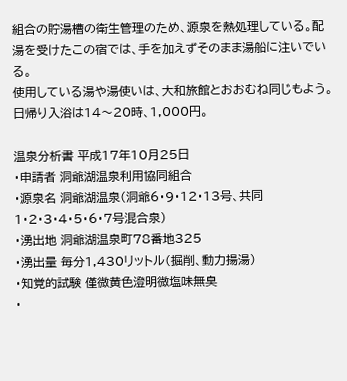組合の貯湯槽の衛生管理のため、源泉を熱処理している。配湯を受けたこの宿では、手を加えずそのまま湯船に注いでいる。
使用している湯や湯使いは、大和旅館とおおむね同じもよう。
日帰り入浴は14〜20時、1,000円。

温泉分析書 平成17年10月25日
・申請者 洞爺湖温泉利用協同組合
・源泉名 洞爺湖温泉(洞爺6・9・12・13号、共同1・2・3・4・5・6・7号混合泉)
・湧出地 洞爺湖温泉町78番地325
・湧出量 毎分1,430リットル(掘削、動力揚湯)
・知覚的試験 僅微黄色澄明微塩味無臭
・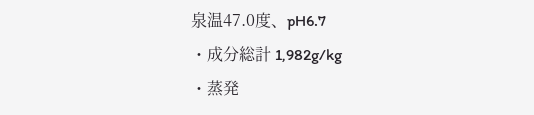泉温47.0度、pH6.7
・成分総計 1,982g/kg
・蒸発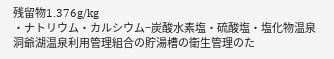残留物1.376g/kg
・ナトリウム・カルシウム−炭酸水素塩・硫酸塩・塩化物温泉
洞爺湖温泉利用管理組合の貯湯槽の衛生管理のた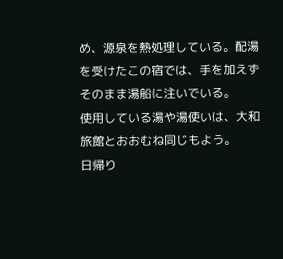め、源泉を熱処理している。配湯を受けたこの宿では、手を加えずそのまま湯船に注いでいる。
使用している湯や湯使いは、大和旅館とおおむね同じもよう。
日帰り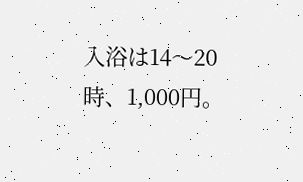入浴は14〜20時、1,000円。